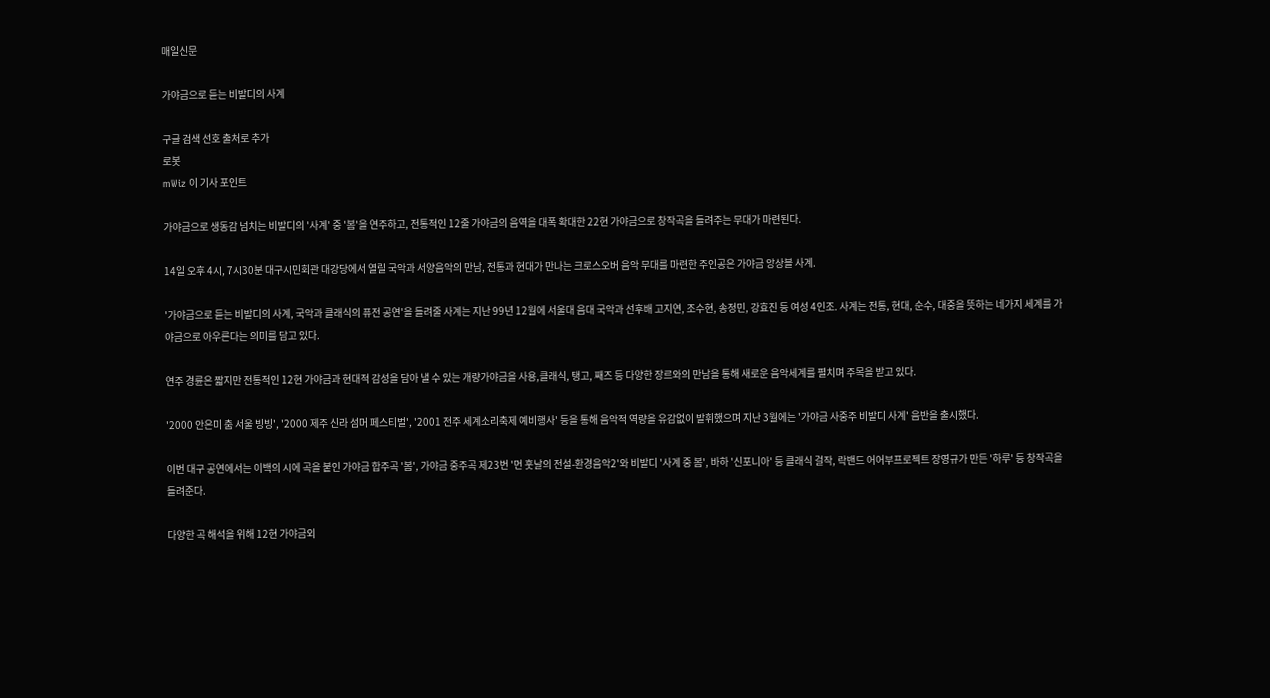매일신문

가야금으로 듣는 비발디의 사계

구글 검색 선호 출처로 추가
로봇
mWiz 이 기사 포인트

가야금으로 생동감 넘치는 비발디의 '사계' 중 '봄'을 연주하고, 전통적인 12줄 가야금의 음역을 대폭 확대한 22현 가야금으로 창작곡을 들려주는 무대가 마련된다.

14일 오후 4시, 7시30분 대구시민회관 대강당에서 열릴 국악과 서양음악의 만남, 전통과 현대가 만나는 크로스오버 음악 무대를 마련한 주인공은 가야금 앙상블 사계.

'가야금으로 듣는 비발디의 사계, 국악과 클래식의 퓨전 공연'을 들려줄 사계는 지난 99년 12월에 서울대 음대 국악과 선후배 고지연, 조수현, 송정민, 강효진 등 여성 4인조. 사계는 전통, 현대, 순수, 대중을 뜻하는 네가지 세계를 가야금으로 아우른다는 의미를 담고 있다.

연주 경륜은 짧지만 전통적인 12현 가야금과 현대적 감성을 담아 낼 수 있는 개량가야금을 사용,클래식, 탱고, 째즈 등 다양한 장르와의 만남을 통해 새로운 음악세계를 펼치며 주목을 받고 있다.

'2000 안은미 춤 서울 빙빙', '2000 제주 신라 섬머 페스티벌', '2001 전주 세계소리축제 예비행사' 등을 통해 음악적 역량을 유감없이 발휘했으며 지난 3월에는 '가야금 사중주 비발디 사계' 음반을 출시했다.

이번 대구 공연에서는 이백의 시에 곡을 붙인 가야금 합주곡 '봄', 가야금 중주곡 제23번 '먼 훗날의 전설-환경음악2'와 비발디 '사계 중 봄', 바하 '신포니아' 등 클래식 걸작, 락밴드 어어부프로젝트 장영규가 만든 '하루' 등 창작곡을 들려준다.

다양한 곡 해석을 위해 12현 가야금외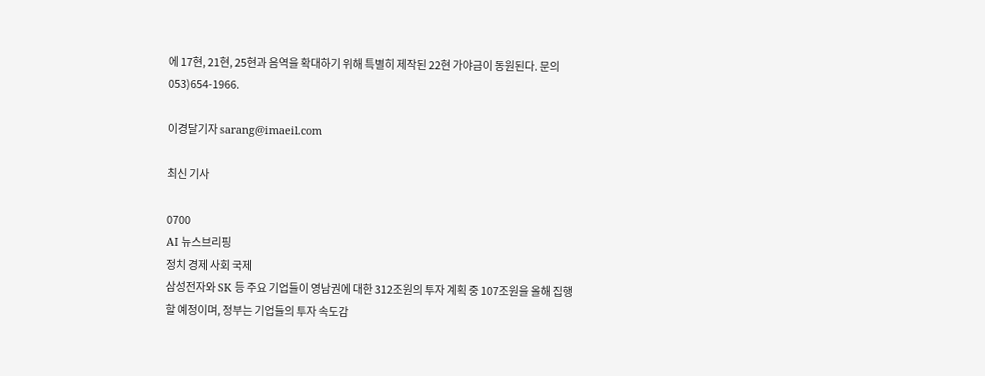에 17현, 21현, 25현과 음역을 확대하기 위해 특별히 제작된 22현 가야금이 동원된다. 문의 053)654-1966.

이경달기자 sarang@imaeil.com

최신 기사

0700
AI 뉴스브리핑
정치 경제 사회 국제
삼성전자와 SK 등 주요 기업들이 영남권에 대한 312조원의 투자 계획 중 107조원을 올해 집행할 예정이며, 정부는 기업들의 투자 속도감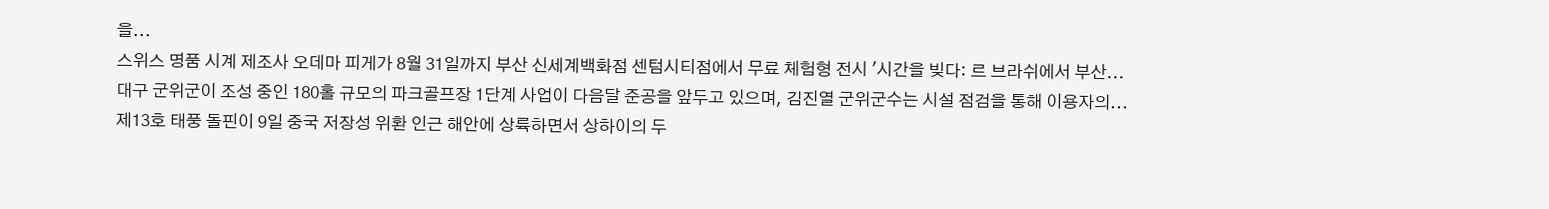을...
스위스 명품 시계 제조사 오데마 피게가 8월 31일까지 부산 신세계백화점 센텀시티점에서 무료 체험형 전시 '시간을 빚다: 르 브라쉬에서 부산...
대구 군위군이 조성 중인 180홀 규모의 파크골프장 1단계 사업이 다음달 준공을 앞두고 있으며, 김진열 군위군수는 시설 점검을 통해 이용자의...
제13호 태풍 돌핀이 9일 중국 저장성 위환 인근 해안에 상륙하면서 상하이의 두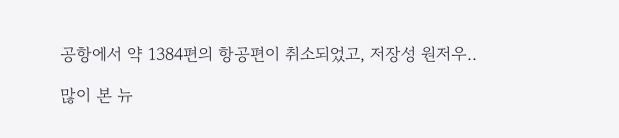공항에서 약 1384편의 항공편이 취소되었고, 저장성 원저우..

많이 본 뉴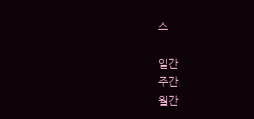스

일간
주간
월간